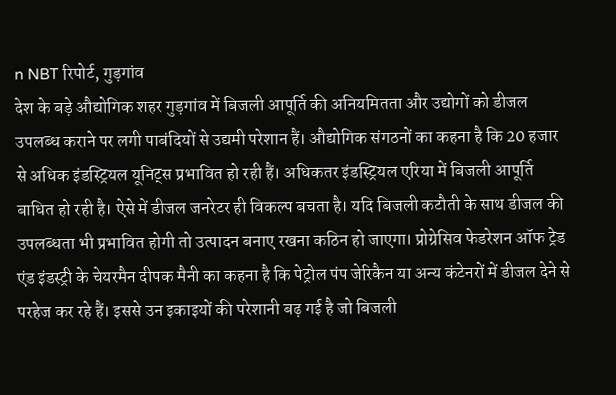n NBT रिपोर्ट, गुड़गांव
देश के बड़े औद्योगिक शहर गुड़गांव में बिजली आपूर्ति की अनियमितता और उद्योगों को डीजल उपलब्ध कराने पर लगी पाबंदियों से उद्यमी परेशान हैं। औद्योगिक संगठनों का कहना है कि 20 हजार से अधिक इंडस्ट्रियल यूनिट्स प्रभावित हो रही हैं। अधिकतर इंडस्ट्रियल एरिया में बिजली आपूर्ति बाधित हो रही है। ऐसे में डीजल जनरेटर ही विकल्प बचता है। यदि बिजली कटौती के साथ डीजल की उपलब्धता भी प्रभावित होगी तो उत्पादन बनाए रखना कठिन हो जाएगा। प्रोग्रेसिव फेडरेशन ऑफ ट्रेड एंड इंडस्ट्री के चेयरमैन दीपक मैनी का कहना है कि पेट्रोल पंप जेरिकैन या अन्य कंटेनरों में डीजल देने से परहेज कर रहे हैं। इससे उन इकाइयों की परेशानी बढ़ गई है जो बिजली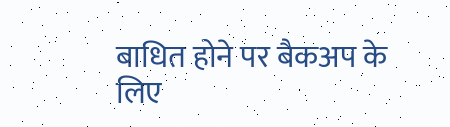बाधित होने पर बैकअप के लिए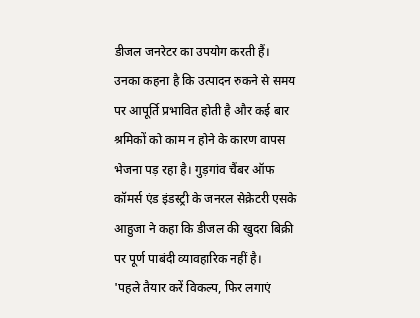डीजल जनरेटर का उपयोग करती हैं। उनका कहना है कि उत्पादन रुकने से समय पर आपूर्ति प्रभावित होती है और कई बार श्रमिकों को काम न होने के कारण वापस भेजना पड़ रहा है। गुड़गांव चैंबर ऑफ कॉमर्स एंड इंडस्ट्री के जनरल सेक्रेटरी एसके आहुजा ने कहा कि डीजल की खुदरा बिक्री पर पूर्ण पाबंदी व्यावहारिक नहीं है।
'पहले तैयार करें विकल्प, फिर लगाएं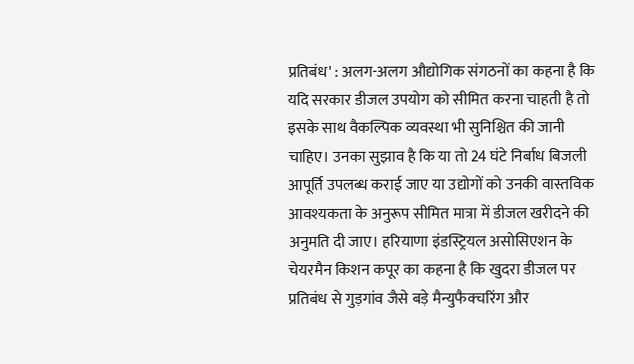प्रतिबंध' : अलग-अलग औद्योगिक संगठनों का कहना है कि यदि सरकार डीजल उपयोग को सीमित करना चाहती है तो इसके साथ वैकल्पिक व्यवस्था भी सुनिश्चित की जानी चाहिए। उनका सुझाव है कि या तो 24 घंटे निर्बाध बिजली आपूर्ति उपलब्ध कराई जाए या उद्योगों को उनकी वास्तविक आवश्यकता के अनुरूप सीमित मात्रा में डीजल खरीदने की अनुमति दी जाए। हरियाणा इंडस्ट्रियल असोसिएशन के चेयरमैन किशन कपूर का कहना है कि खुदरा डीजल पर प्रतिबंध से गुड़गांव जैसे बड़े मैन्युफैक्चरिंग और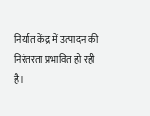निर्यात केंद्र में उत्पादन की निरंतरता प्रभावित हो रही है।